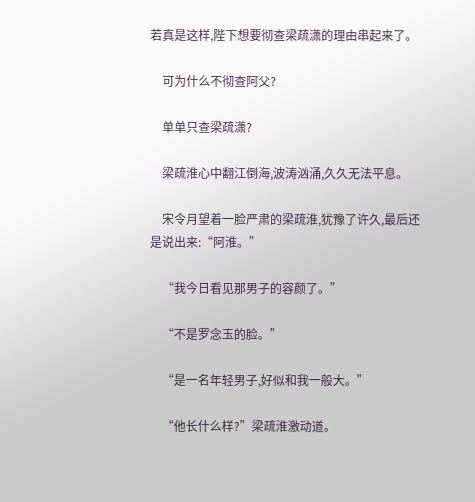若真是这样,陛下想要彻查梁疏潇的理由串起来了。

    可为什么不彻查阿父?

    单单只查梁疏潇?

    梁疏淮心中翻江倒海,波涛汹涌,久久无法平息。

    宋令月望着一脸严肃的梁疏淮,犹豫了许久,最后还是说出来:“阿淮。”

    “我今日看见那男子的容颜了。”

    “不是罗念玉的脸。”

    “是一名年轻男子,好似和我一般大。”

    “他长什么样?”梁疏淮激动道。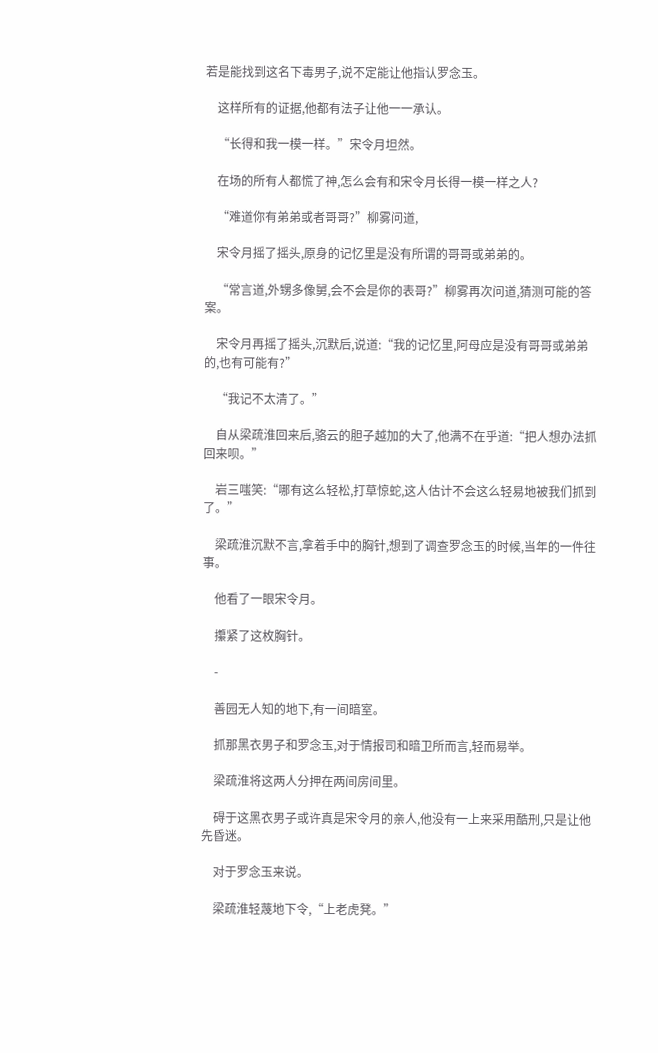若是能找到这名下毒男子,说不定能让他指认罗念玉。

    这样所有的证据,他都有法子让他一一承认。

    “长得和我一模一样。”宋令月坦然。

    在场的所有人都慌了神,怎么会有和宋令月长得一模一样之人?

    “难道你有弟弟或者哥哥?”柳雾问道,

    宋令月摇了摇头,原身的记忆里是没有所谓的哥哥或弟弟的。

    “常言道,外甥多像舅,会不会是你的表哥?”柳雾再次问道,猜测可能的答案。

    宋令月再摇了摇头,沉默后,说道:“我的记忆里,阿母应是没有哥哥或弟弟的,也有可能有?”

    “我记不太清了。”

    自从梁疏淮回来后,骆云的胆子越加的大了,他满不在乎道:“把人想办法抓回来呗。”

    岩三嗤笑:“哪有这么轻松,打草惊蛇,这人估计不会这么轻易地被我们抓到了。”

    梁疏淮沉默不言,拿着手中的胸针,想到了调查罗念玉的时候,当年的一件往事。

    他看了一眼宋令月。

    攥紧了这枚胸针。

    -

    善园无人知的地下,有一间暗室。

    抓那黑衣男子和罗念玉,对于情报司和暗卫所而言,轻而易举。

    梁疏淮将这两人分押在两间房间里。

    碍于这黑衣男子或许真是宋令月的亲人,他没有一上来采用酷刑,只是让他先昏迷。

    对于罗念玉来说。

    梁疏淮轻蔑地下令,“上老虎凳。”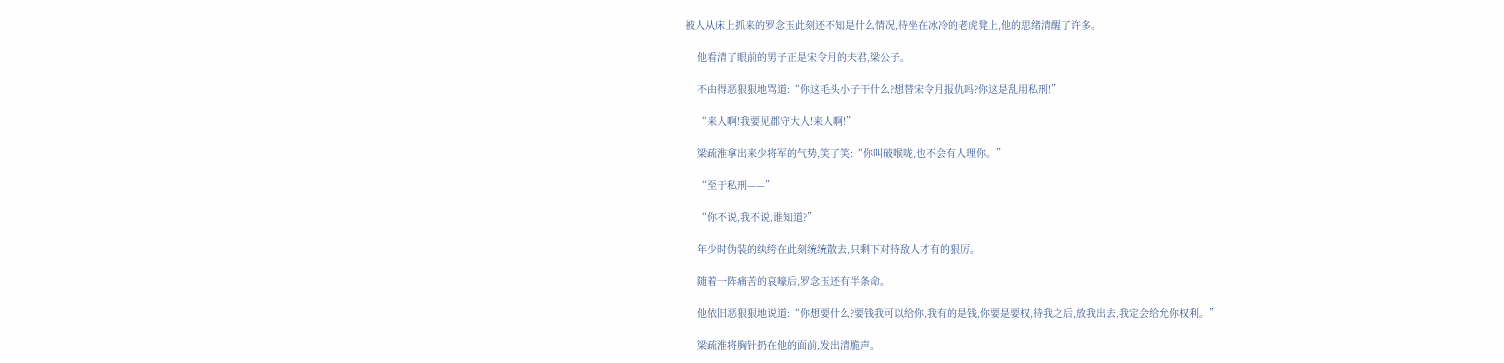被人从床上抓来的罗念玉此刻还不知是什么情况,待坐在冰冷的老虎凳上,他的思绪清醒了许多。

    他看清了眼前的男子正是宋令月的夫君,梁公子。

    不由得恶狠狠地骂道:“你这毛头小子干什么?想替宋令月报仇吗?你这是乱用私刑!”

    “来人啊!我要见郡守大人!来人啊!”

    梁疏淮拿出来少将军的气势,笑了笑:“你叫破喉咙,也不会有人理你。”

    “至于私刑——”

    “你不说,我不说,谁知道?”

    年少时伪装的纨绔在此刻统统散去,只剩下对待敌人才有的狠厉。

    随着一阵痛苦的哀嚎后,罗念玉还有半条命。

    他依旧恶狠狠地说道:“你想要什么?要钱我可以给你,我有的是钱,你要是要权,待我之后,放我出去,我定会给允你权利。”

    梁疏淮将胸针扔在他的面前,发出清脆声。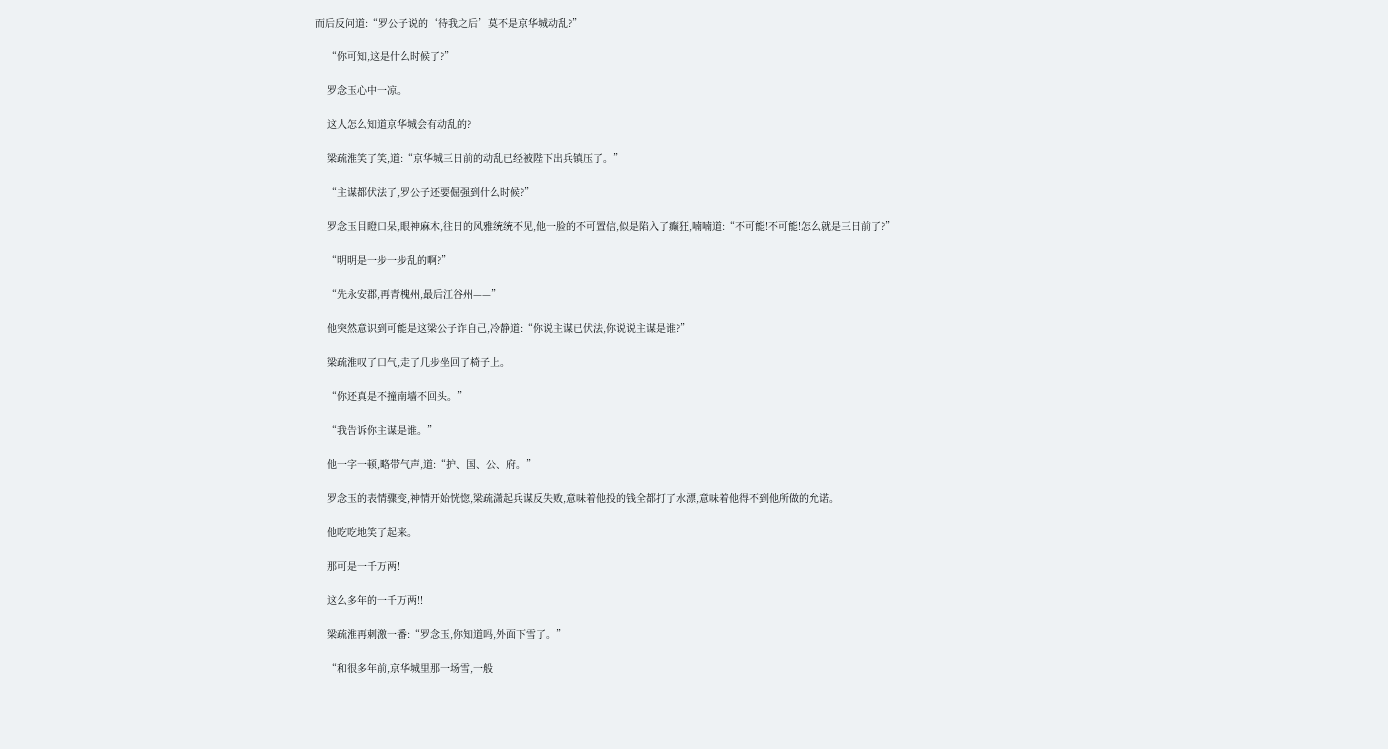而后反问道:“罗公子说的‘待我之后’莫不是京华城动乱?”

    “你可知,这是什么时候了?”

    罗念玉心中一凉。

    这人怎么知道京华城会有动乱的?

    梁疏淮笑了笑,道:“京华城三日前的动乱已经被陛下出兵镇压了。”

    “主谋都伏法了,罗公子还要倔强到什么时候?”

    罗念玉目瞪口呆,眼神麻木,往日的风雅统统不见,他一脸的不可置信,似是陷入了癫狂,喃喃道:“不可能!不可能!怎么就是三日前了?”

    “明明是一步一步乱的啊?”

    “先永安郡,再青槐州,最后江谷州——”

    他突然意识到可能是这梁公子诈自己,冷静道:“你说主谋已伏法,你说说主谋是谁?”

    梁疏淮叹了口气,走了几步坐回了椅子上。

    “你还真是不撞南墙不回头。”

    “我告诉你主谋是谁。”

    他一字一顿,略带气声,道:“护、国、公、府。”

    罗念玉的表情骤变,神情开始恍惚,梁疏潇起兵谋反失败,意味着他投的钱全都打了水漂,意味着他得不到他所做的允诺。

    他吃吃地笑了起来。

    那可是一千万两!

    这么多年的一千万两!!

    梁疏淮再刺激一番:“罗念玉,你知道吗,外面下雪了。”

    “和很多年前,京华城里那一场雪,一般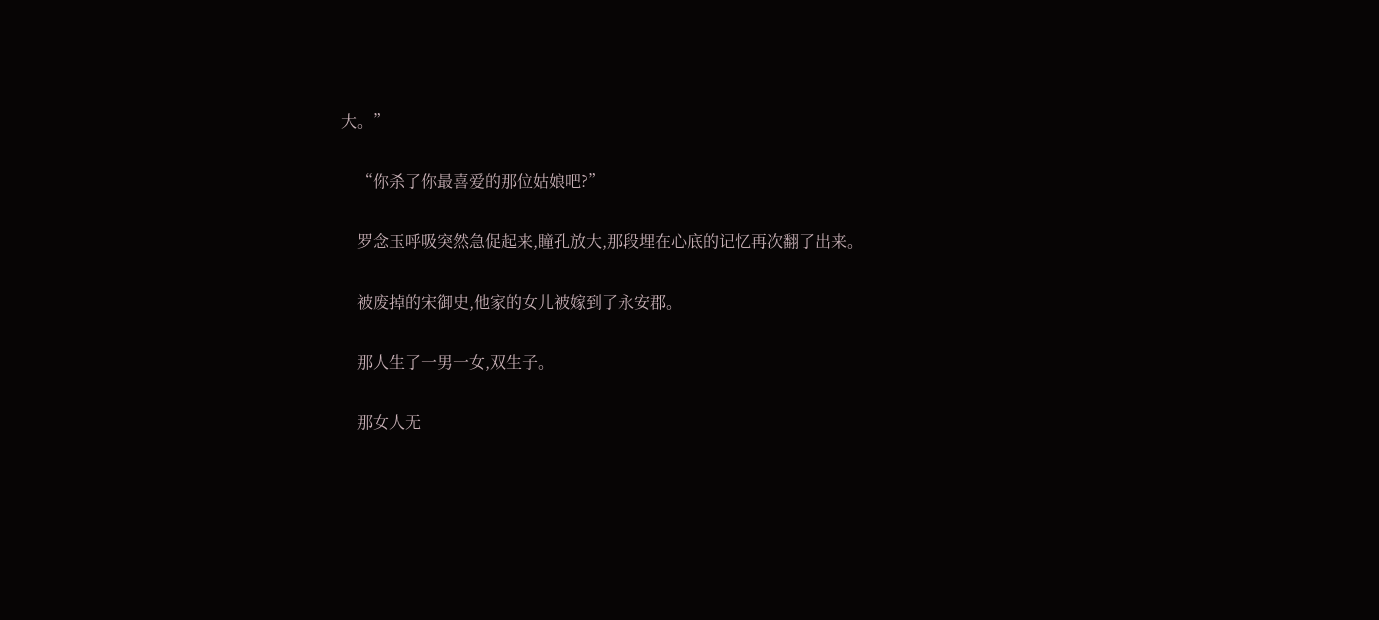大。”

    “你杀了你最喜爱的那位姑娘吧?”

    罗念玉呼吸突然急促起来,瞳孔放大,那段埋在心底的记忆再次翻了出来。

    被废掉的宋御史,他家的女儿被嫁到了永安郡。

    那人生了一男一女,双生子。

    那女人无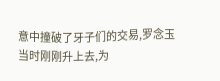意中撞破了牙子们的交易,罗念玉当时刚刚升上去,为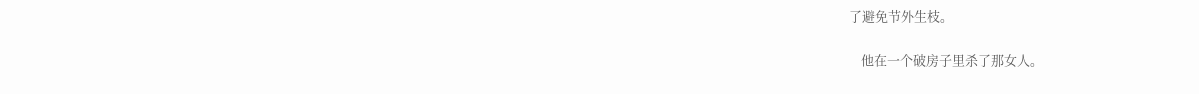了避免节外生枝。

    他在一个破房子里杀了那女人。